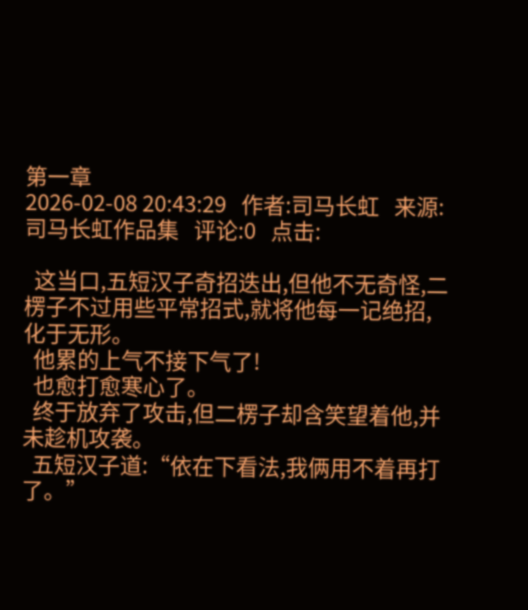第一章
2026-02-08 20:43:29   作者:司马长虹   来源:司马长虹作品集   评论:0   点击:

  这当口,五短汉子奇招迭出,但他不无奇怪,二楞子不过用些平常招式,就将他每一记绝招,化于无形。
  他累的上气不接下气了!
  也愈打愈寒心了。
  终于放弃了攻击,但二楞子却含笑望着他,并未趁机攻袭。
  五短汉子道:“依在下看法,我俩用不着再打了。”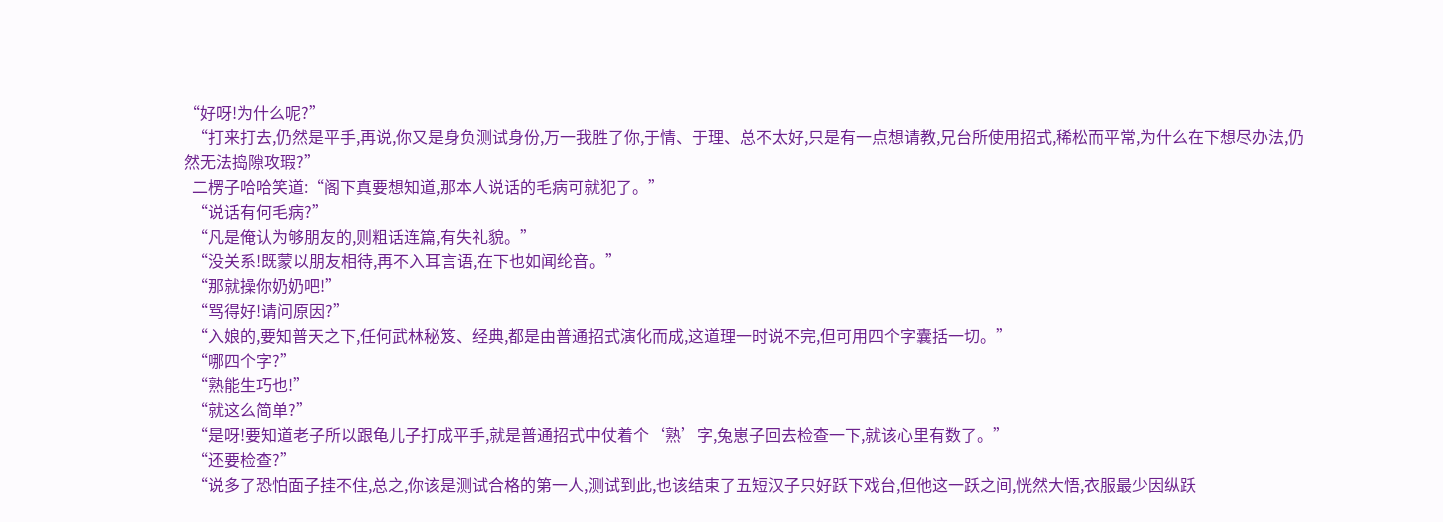“好呀!为什么呢?”
  “打来打去,仍然是平手,再说,你又是身负测试身份,万一我胜了你,于情、于理、总不太好,只是有一点想请教,兄台所使用招式,稀松而平常,为什么在下想尽办法,仍然无法捣隙攻瑕?”
  二楞子哈哈笑道:“阁下真要想知道,那本人说话的毛病可就犯了。”
  “说话有何毛病?”
  “凡是俺认为够朋友的,则粗话连篇,有失礼貌。”
  “没关系!既蒙以朋友相待,再不入耳言语,在下也如闻纶音。”
  “那就操你奶奶吧!”
  “骂得好!请问原因?”
  “入娘的,要知普天之下,任何武林秘笈、经典,都是由普通招式演化而成,这道理一时说不完,但可用四个字囊括一切。”
  “哪四个字?”
  “熟能生巧也!”
  “就这么简单?”
  “是呀!要知道老子所以跟龟儿子打成平手,就是普通招式中仗着个‘熟’字,兔崽子回去检查一下,就该心里有数了。”
  “还要检查?”
  “说多了恐怕面子挂不住,总之,你该是测试合格的第一人,测试到此,也该结束了五短汉子只好跃下戏台,但他这一跃之间,恍然大悟,衣服最少因纵跃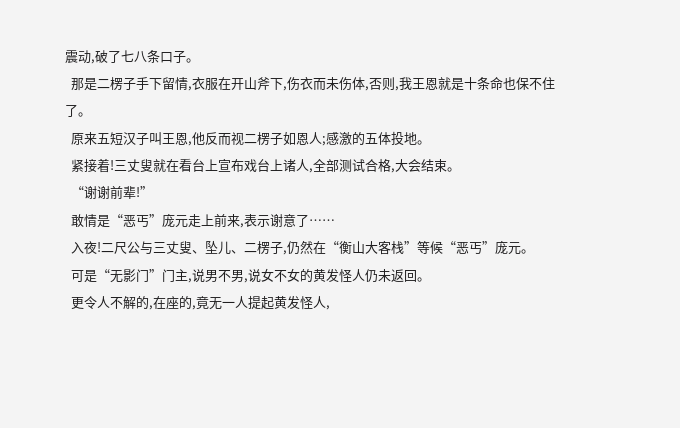震动,破了七八条口子。
  那是二楞子手下留情,衣服在开山斧下,伤衣而未伤体,否则,我王恩就是十条命也保不住了。
  原来五短汉子叫王恩,他反而视二楞子如恩人;感激的五体投地。
  紧接着!三丈叟就在看台上宣布戏台上诸人,全部测试合格,大会结束。
  “谢谢前辈!”
  敢情是“恶丐”庞元走上前来,表示谢意了……
  入夜!二尺公与三丈叟、坠儿、二楞子,仍然在“衡山大客栈”等候“恶丐”庞元。
  可是“无影门”门主,说男不男,说女不女的黄发怪人仍未返回。
  更令人不解的,在座的,竟无一人提起黄发怪人,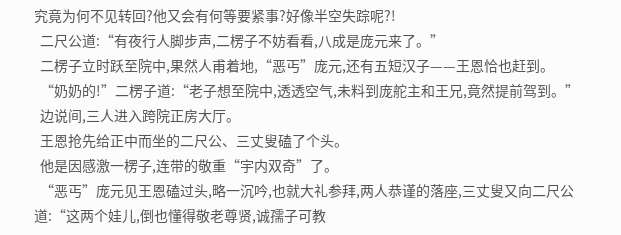究竟为何不见转回?他又会有何等要紧事?好像半空失踪呢?!
  二尺公道:“有夜行人脚步声,二楞子不妨看看,八成是庞元来了。”
  二楞子立时跃至院中,果然人甫着地,“恶丐”庞元,还有五短汉子——王恩恰也赶到。
  “奶奶的!”二楞子道:“老子想至院中,透透空气,未料到庞舵主和王兄,竟然提前驾到。”
  边说间,三人进入跨院正房大厅。
  王恩抢先给正中而坐的二尺公、三丈叟磕了个头。
  他是因感激一楞子,连带的敬重“宇内双奇”了。
  “恶丐”庞元见王恩磕过头,略一沉吟,也就大礼参拜,两人恭谨的落座,三丈叟又向二尺公道:“这两个娃儿,倒也懂得敬老尊贤,诚孺子可教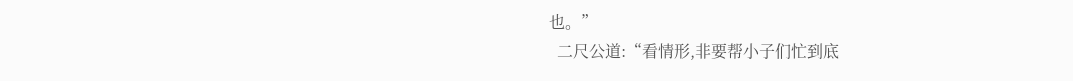也。”
  二尺公道:“看情形,非要帮小子们忙到底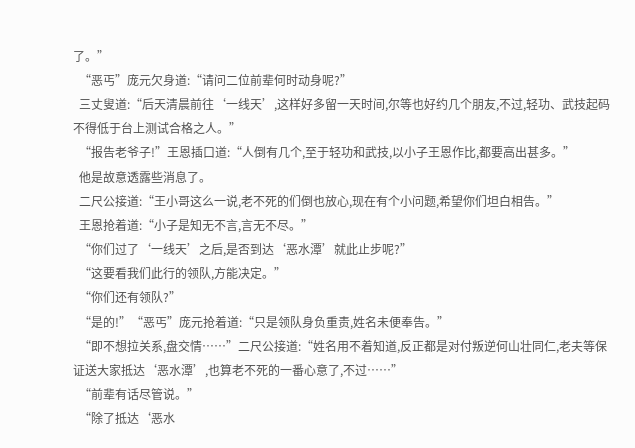了。”
  “恶丐”庞元欠身道:“请问二位前辈何时动身呢?”
  三丈叟道:“后天清晨前往‘一线天’,这样好多留一天时间,尔等也好约几个朋友,不过,轻功、武技起码不得低于台上测试合格之人。”
  “报告老爷子!”王恩插口道:“人倒有几个,至于轻功和武技,以小子王恩作比,都要高出甚多。”
  他是故意透露些消息了。
  二尺公接道:“王小哥这么一说,老不死的们倒也放心,现在有个小问题,希望你们坦白相告。”
  王恩抢着道:“小子是知无不言,言无不尽。”
  “你们过了‘一线天’之后,是否到达‘恶水潭’就此止步呢?”
  “这要看我们此行的领队,方能决定。”
  “你们还有领队?”
  “是的!”“恶丐”庞元抢着道:“只是领队身负重责,姓名未便奉告。”
  “即不想拉关系,盘交情……”二尺公接道:“姓名用不着知道,反正都是对付叛逆何山壮同仁,老夫等保证送大家抵达‘恶水潭’,也算老不死的一番心意了,不过……”
  “前辈有话尽管说。”
  “除了抵达‘恶水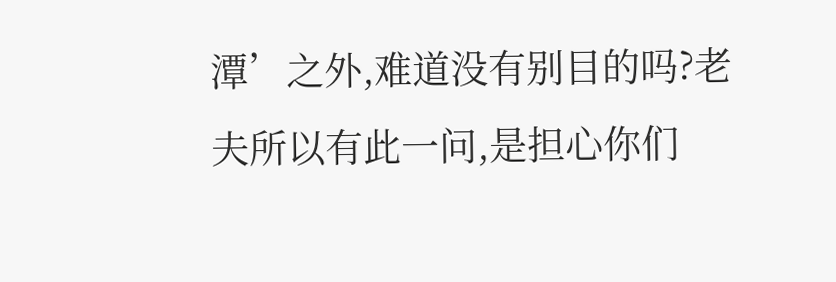潭’之外,难道没有别目的吗?老夫所以有此一问,是担心你们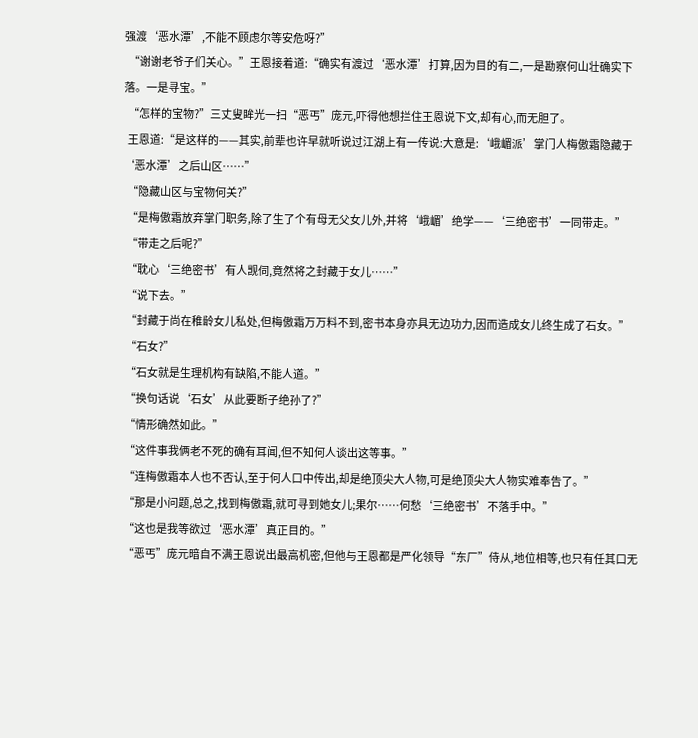强渡‘恶水潭’,不能不顾虑尔等安危呀?”
  “谢谢老爷子们关心。”王恩接着道:“确实有渡过‘恶水潭’打算,因为目的有二,一是勘察何山壮确实下落。一是寻宝。”
  “怎样的宝物?”三丈叟眸光一扫“恶丐”庞元,吓得他想拦住王恩说下文,却有心,而无胆了。
  王恩道:“是这样的——其实,前辈也许早就听说过江湖上有一传说:大意是:‘峨嵋派’掌门人梅傲霜隐藏于‘恶水潭’之后山区……”
  “隐藏山区与宝物何关?”
  “是梅傲霜放弃掌门职务,除了生了个有母无父女儿外,并将‘峨嵋’绝学——‘三绝密书’一同带走。”
  “带走之后呢?”
  “耽心‘三绝密书’有人觊伺,竟然将之封藏于女儿……”
  “说下去。”
  “封藏于尚在稚龄女儿私处,但梅傲霜万万料不到,密书本身亦具无边功力,因而造成女儿终生成了石女。”
  “石女?”
  “石女就是生理机构有缺陷,不能人道。”
  “换句话说‘石女’从此要断子绝孙了?”
  “情形确然如此。”
  “这件事我俩老不死的确有耳闻,但不知何人谈出这等事。”
  “连梅傲霜本人也不否认,至于何人口中传出,却是绝顶尖大人物,可是绝顶尖大人物实难奉告了。”
  “那是小问题,总之,找到梅傲霜,就可寻到她女儿;果尔……何愁‘三绝密书’不落手中。”
  “这也是我等欲过‘恶水潭’真正目的。”
  “恶丐”庞元暗自不满王恩说出最高机密,但他与王恩都是严化领导“东厂”侍从,地位相等,也只有任其口无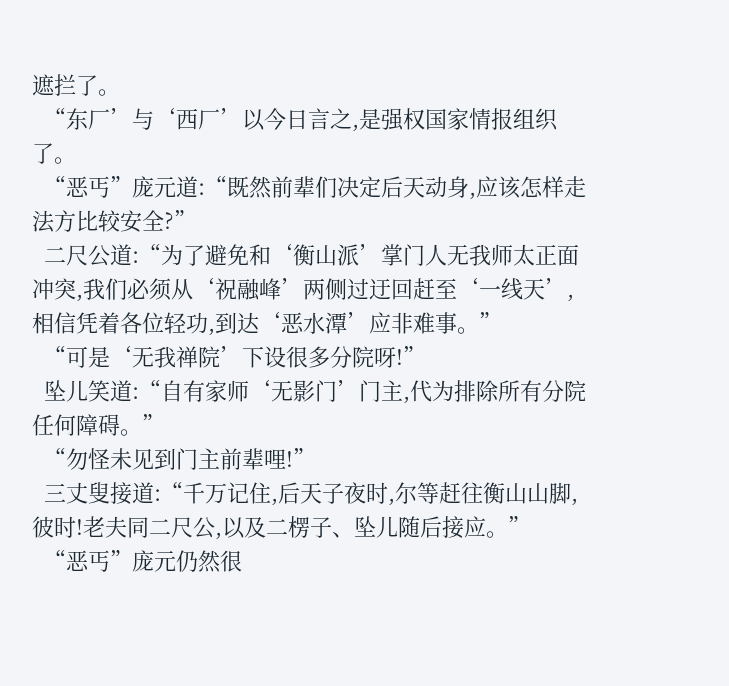遮拦了。
  “东厂’与‘西厂’以今日言之,是强权国家情报组织了。
  “恶丐”庞元道:“既然前辈们决定后天动身,应该怎样走法方比较安全?”
  二尺公道:“为了避免和‘衡山派’掌门人无我师太正面冲突,我们必须从‘祝融峰’两侧过迂回赶至‘一线天’,相信凭着各位轻功,到达‘恶水潭’应非难事。”
  “可是‘无我禅院’下设很多分院呀!”
  坠儿笑道:“自有家师‘无影门’门主,代为排除所有分院任何障碍。”
  “勿怪未见到门主前辈哩!”
  三丈叟接道:“千万记住,后天子夜时,尔等赶往衡山山脚,彼时!老夫同二尺公,以及二楞子、坠儿随后接应。”
  “恶丐”庞元仍然很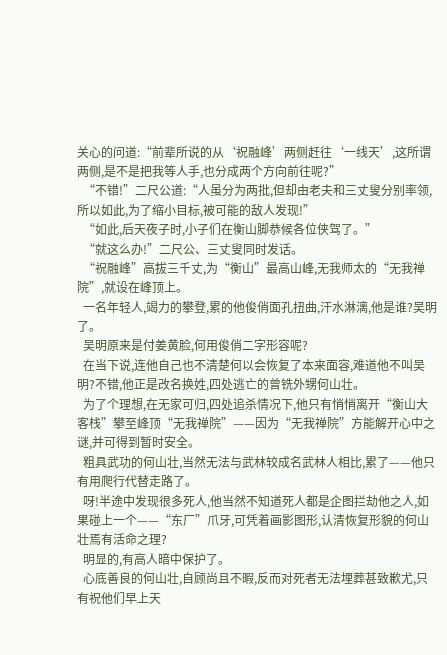关心的问道:“前辈所说的从‘祝融峰’两侧赶往‘一线天’,这所谓两侧,是不是把我等人手,也分成两个方向前往呢?”
  “不错!”二尺公道:“人虽分为两批,但却由老夫和三丈叟分别率领,所以如此,为了缩小目标,被可能的敌人发现!”
  “如此,后天夜子时,小子们在衡山脚恭候各位侠驾了。”
  “就这么办!”二尺公、三丈叟同时发话。
  “祝融峰”高拔三千丈,为“衡山”最高山峰,无我师太的“无我禅院”,就设在峰顶上。
  一名年轻人,竭力的攀登,累的他俊俏面孔扭曲,汗水淋漓,他是谁?吴明了。
  吴明原来是付姜黄脸,何用俊俏二字形容呢?
  在当下说,连他自己也不清楚何以会恢复了本来面容,难道他不叫吴明?不错,他正是改名换姓,四处逃亡的曾铣外甥何山壮。
  为了个理想,在无家可归,四处追杀情况下,他只有悄悄离开“衡山大客栈”攀至峰顶“无我禅院”——因为“无我禅院”方能解开心中之谜,并可得到暂时安全。
  粗具武功的何山壮,当然无法与武林较成名武林人相比,累了——他只有用爬行代替走路了。
  呀!半途中发现很多死人,他当然不知道死人都是企图拦劫他之人,如果碰上一个——“东厂”爪牙,可凭着画影图形,认清恢复形貌的何山壮焉有活命之理?
  明显的,有高人暗中保护了。
  心底善良的何山壮,自顾尚且不暇,反而对死者无法埋葬甚致歉尤,只有祝他们早上天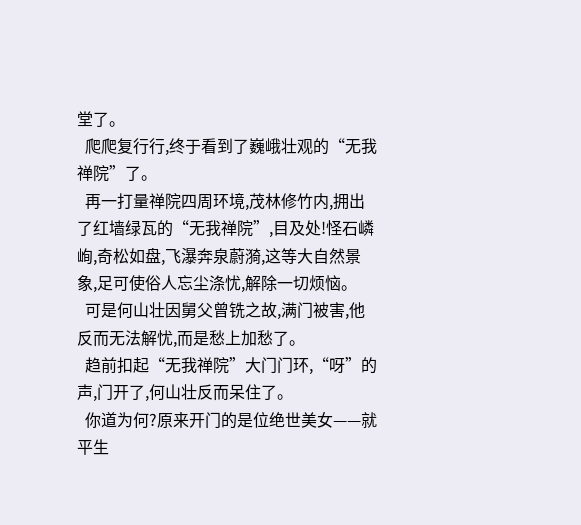堂了。
  爬爬复行行,终于看到了巍峨壮观的“无我禅院”了。
  再一打量禅院四周环境,茂林修竹内,拥出了红墙绿瓦的“无我禅院”,目及处!怪石嶙峋,奇松如盘,飞瀑奔泉蔚漪,这等大自然景象,足可使俗人忘尘涤忧,解除一切烦恼。
  可是何山壮因舅父曾铣之故,满门被害,他反而无法解忧,而是愁上加愁了。
  趋前扣起“无我禅院”大门门环,“呀”的声,门开了,何山壮反而呆住了。
  你道为何?原来开门的是位绝世美女——就平生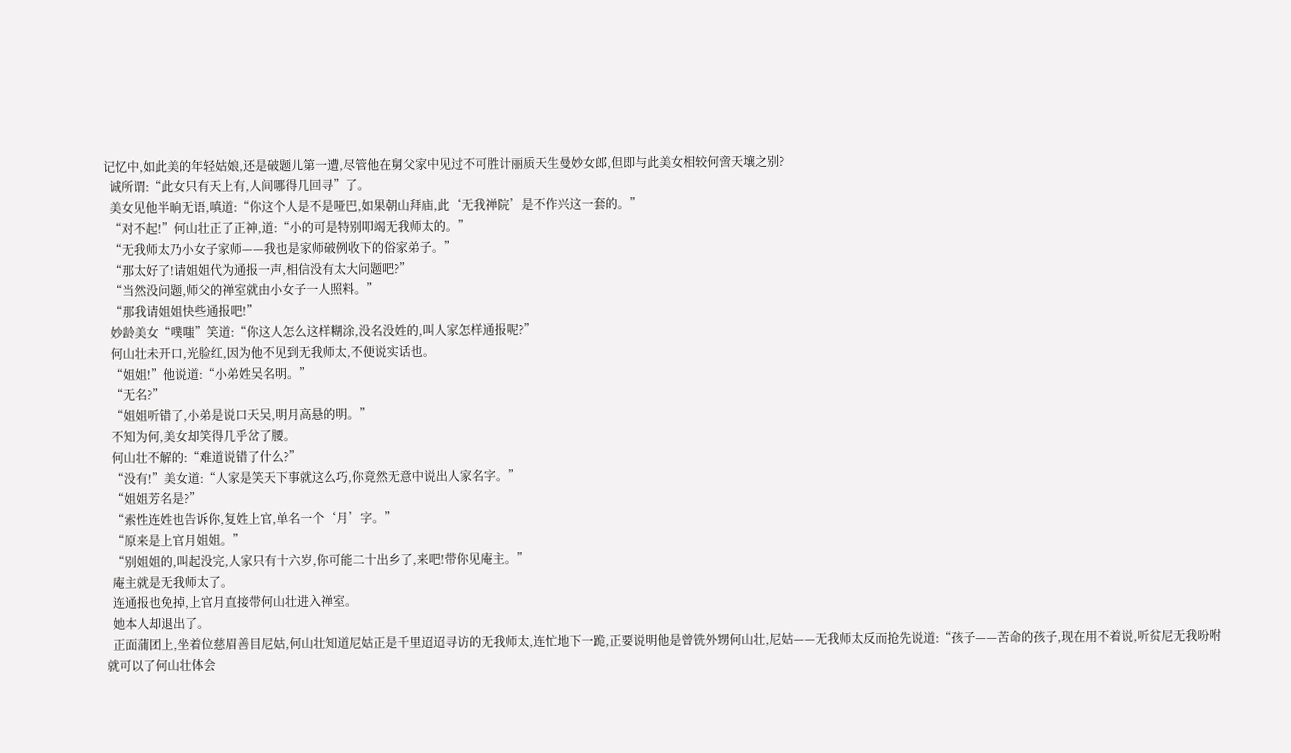记忆中,如此美的年轻姑娘,还是破题儿第一遭,尽管他在舅父家中见过不可胜计丽质天生曼妙女郎,但即与此美女相较何啻天壤之别?
  诚所谓:“此女只有天上有,人间哪得几回寻”了。
  美女见他半晌无语,嗔道:“你这个人是不是哑巴,如果朝山拜庙,此‘无我禅院’是不作兴这一套的。”
  “对不起!”何山壮正了正神,道:“小的可是特别叩竭无我师太的。”
  “无我师太乃小女子家师——我也是家师破例收下的俗家弟子。”
  “那太好了!请姐姐代为通报一声,相信没有太大问题吧?”
  “当然没问题,师父的禅室就由小女子一人照料。”
  “那我请姐姐快些通报吧!”
  妙龄美女“噗嗤”笑道:“你这人怎么这样糊涂,没名没姓的,叫人家怎样通报呢?”
  何山壮未开口,光脸红,因为他不见到无我师太,不便说实话也。
  “姐姐!”他说道:“小弟姓吴名明。”
  “无名?”
  “姐姐听错了,小弟是说口天吴,明月高悬的明。”
  不知为何,美女却笑得几乎岔了腰。
  何山壮不解的:“难道说错了什么?”
  “没有!”美女道:“人家是笑天下事就这么巧,你竟然无意中说出人家名字。”
  “姐姐芳名是?”
  “索性连姓也告诉你,复姓上官,单名一个‘月’字。”
  “原来是上官月姐姐。”
  “别姐姐的,叫起没完,人家只有十六岁,你可能二十出乡了,来吧!带你见庵主。”
  庵主就是无我师太了。
  连通报也免掉,上官月直接带何山壮进入禅室。
  她本人却退出了。
  正面蒲团上,坐着位慈眉善目尼姑,何山壮知道尼姑正是千里迢迢寻访的无我师太,连忙地下一跪,正要说明他是曾铣外甥何山壮,尼姑——无我师太反而抢先说道:“孩子——苦命的孩子,现在用不着说,听贫尼无我吩咐就可以了何山壮体会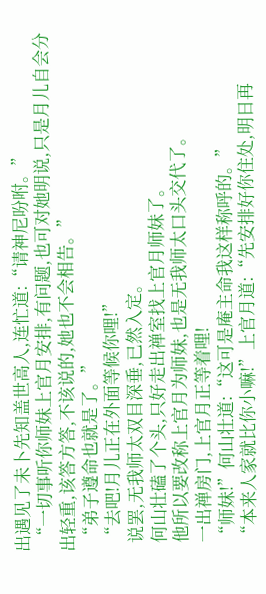出遇见了未卜先知盖世高人,连忙道:“请神尼吩咐。”
  “一切事听你师妹上官月安排,有问题,也可对她明说,只是月儿自会分出轻重,该答方答,不该说的,她也不会相告。”
  “弟子遵命也就是了。”
  “去吧!月儿正在外面等候你哩!”
  说罢,无我师太双目深垂,已然入定。
  何山壮磕了个头,只好走出禅室找上官月师妹了。
  他所以要改称上官月为师妹,也是无我师太口头交代了。
  一出禅房门,上官月正等着哩!
  “师妹!”何山壮道:“这可是庵主命我这样称呼的。”
  “本来人家就比你小嘛!”上官月道:“先安排好你住处,明日再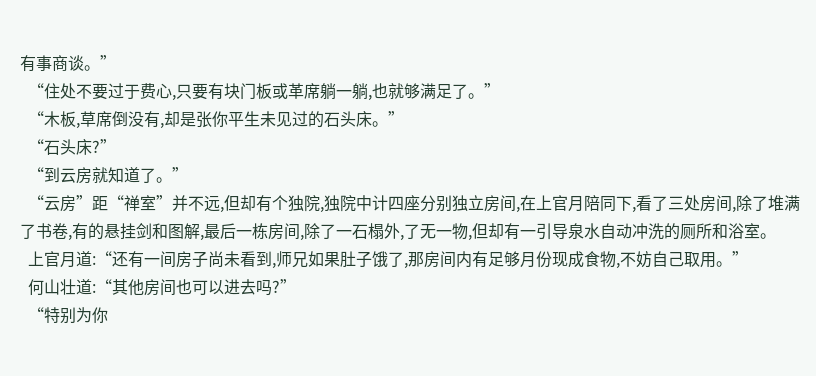有事商谈。”
  “住处不要过于费心,只要有块门板或革席躺一躺,也就够满足了。”
  “木板,草席倒没有,却是张你平生未见过的石头床。”
  “石头床?”
  “到云房就知道了。”
  “云房”距“禅室”并不远,但却有个独院,独院中计四座分别独立房间,在上官月陪同下,看了三处房间,除了堆满了书卷,有的悬挂剑和图解,最后一栋房间,除了一石榻外,了无一物,但却有一引导泉水自动冲洗的厕所和浴室。
  上官月道:“还有一间房子尚未看到,师兄如果肚子饿了,那房间内有足够月份现成食物,不妨自己取用。”
  何山壮道:“其他房间也可以进去吗?”
  “特别为你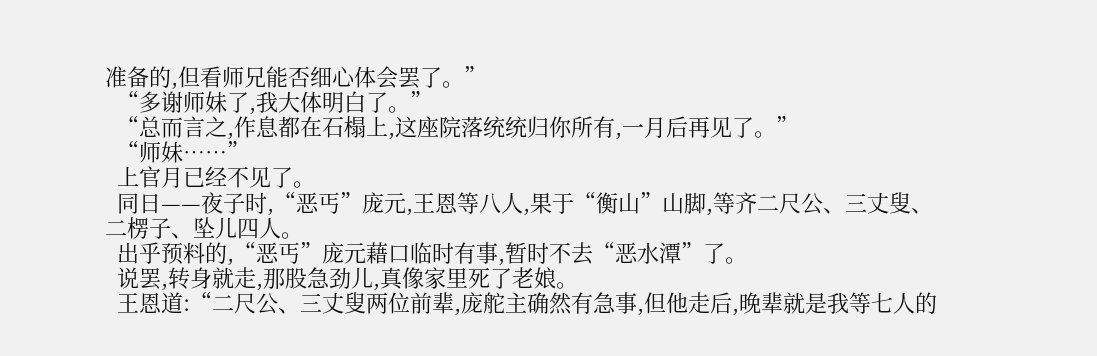准备的,但看师兄能否细心体会罢了。”
  “多谢师妹了,我大体明白了。”
  “总而言之,作息都在石榻上,这座院落统统归你所有,一月后再见了。”
  “师妹……”
  上官月已经不见了。
  同日——夜子时,“恶丐”庞元,王恩等八人,果于“衡山”山脚,等齐二尺公、三丈叟、二楞子、坠儿四人。
  出乎预料的,“恶丐”庞元藉口临时有事,暂时不去“恶水潭”了。
  说罢,转身就走,那股急劲儿,真像家里死了老娘。
  王恩道:“二尺公、三丈叟两位前辈,庞舵主确然有急事,但他走后,晚辈就是我等七人的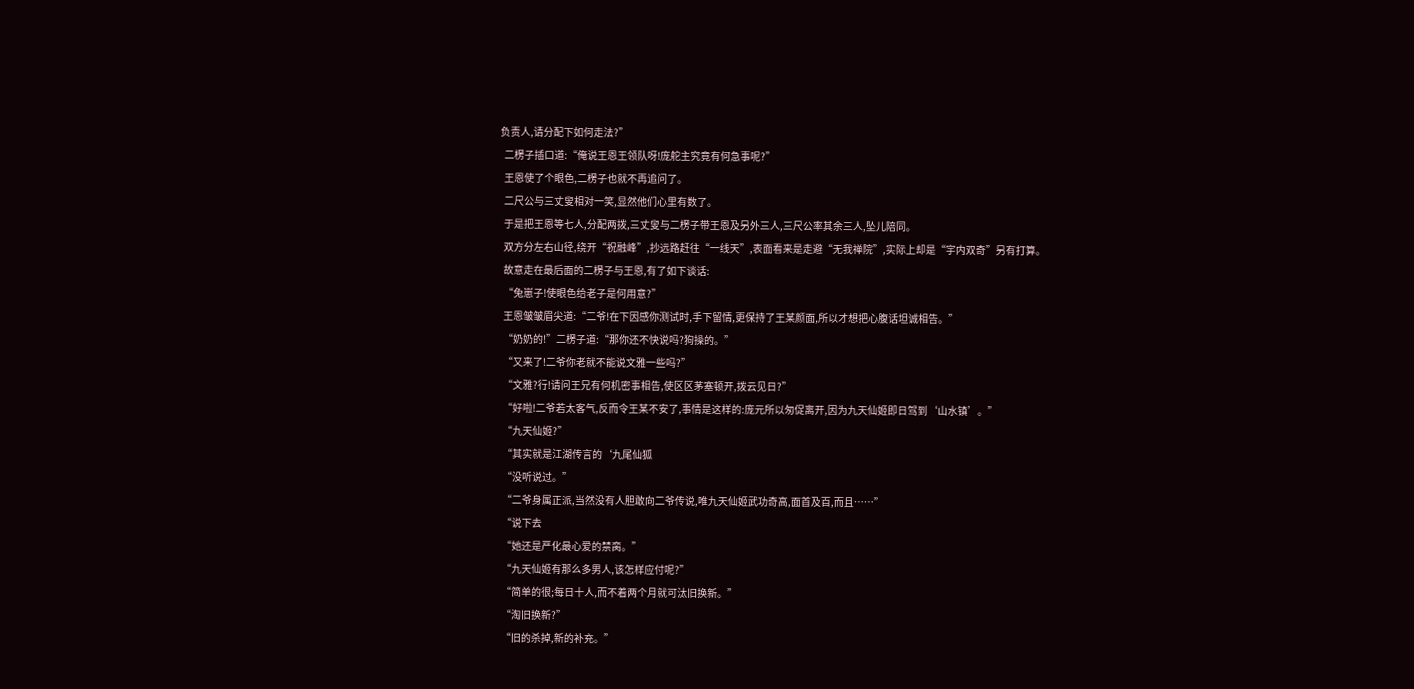负责人,请分配下如何走法?”
  二楞子插口道:“俺说王恩王领队呀!庞舵主究竟有何急事呢?”
  王恩使了个眼色,二楞子也就不再追问了。
  二尺公与三丈叟相对一笑,显然他们心里有数了。
  于是把王恩等七人,分配两拨,三丈叟与二楞子带王恩及另外三人,三尺公率其余三人,坠儿陪同。
  双方分左右山径,绕开“祝融峰”,抄远路赶往“一线天”,表面看来是走避“无我禅院”,实际上却是“宇内双奇”另有打算。
  故意走在最后面的二楞子与王恩,有了如下谈话:
  “兔崽子!使眼色给老子是何用意?”
  王恩皱皱眉尖道:“二爷!在下因感你测试时,手下留情,更保持了王某颜面,所以才想把心腹话坦诚相告。”
  “奶奶的!”二楞子道:“那你还不快说吗?狗操的。”
  “又来了!二爷你老就不能说文雅一些吗?”
  “文雅?行!请问王兄有何机密事相告,使区区茅塞顿开,拨云见日?”
  “好啦!二爷若太客气,反而令王某不安了,事情是这样的:庞元所以匆促离开,因为九天仙姬即日驾到‘山水镇’。”
  “九天仙姬?”
  “其实就是江湖传言的‘九尾仙狐
  “没听说过。”
  “二爷身属正派,当然没有人胆敢向二爷传说,唯九天仙姬武功奇高,面首及百,而且……”
  “说下去
  “她还是严化最心爱的禁脔。”
  “九天仙姬有那么多男人,该怎样应付呢?”
  “简单的很;每日十人,而不着两个月就可汰旧换新。”
  “淘旧换新?”
  “旧的杀掉,新的补充。”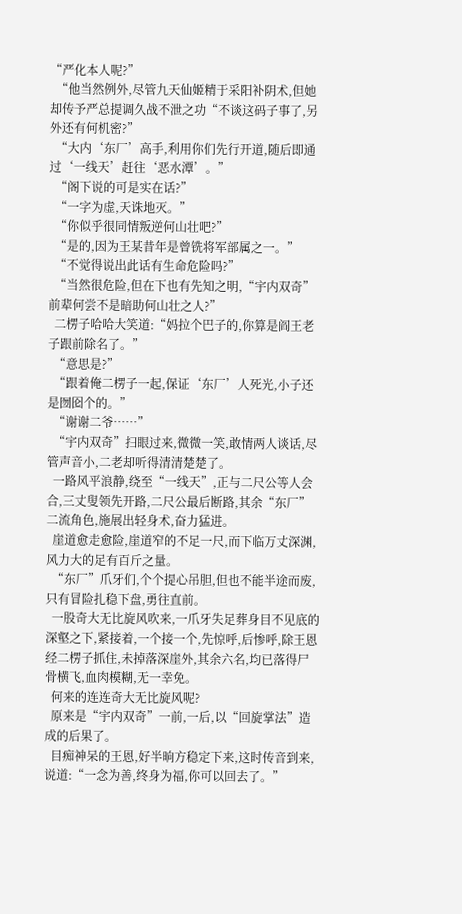“严化本人呢?”
  “他当然例外,尽管九天仙姬精于采阳补阴术,但她却传予严总提调久战不泄之功“不谈这码子事了,另外还有何机密?”
  “大内‘东厂’高手,利用你们先行开道,随后即通过‘一线天’赶往‘恶水潭’。”
  “阁下说的可是实在话?”
  “一字为虚,天诛地灭。”
  “你似乎很同情叛逆何山壮吧?”
  “是的,因为王某昔年是曾铣将军部属之一。”
  “不觉得说出此话有生命危险吗?”
  “当然很危险,但在下也有先知之明,“宇内双奇”前辈何尝不是暗助何山壮之人?”
  二楞子哈哈大笑道:“妈拉个巴子的,你算是阎王老子跟前除名了。”
  “意思是?”
  “跟着俺二楞子一起,保证‘东厂’人死光,小子还是囫囵个的。”
  “谢谢二爷……”
  “宇内双奇”扫眼过来,微微一笑,敢情两人谈话,尽管声音小,二老却听得清清楚楚了。
  一路风平浪静,绕至“一线天”,正与二尺公等人会合,三丈叟领先开路,二尺公最后断路,其余“东厂”二流角色,施展出轻身术,奋力猛进。
  崖道愈走愈险,崖道窄的不足一尺,而下临万丈深渊,风力大的足有百斤之量。
  “东厂”爪牙们,个个提心吊胆,但也不能半途而废,只有冒险扎稳下盘,勇往直前。
  一股奇大无比旋风吹来,一爪牙失足葬身目不见底的深壑之下,紧接着,一个接一个,先惊呼,后惨呼,除王恩经二楞子抓住,未掉落深崖外,其余六名,均已落得尸骨横飞,血肉模糊,无一幸免。
  何来的连连奇大无比旋风呢?
  原来是“宇内双奇”一前,一后,以“回旋掌法”造成的后果了。
  目痴神呆的王恩,好半晌方稳定下来,这时传音到来,说道:“一念为善,终身为福,你可以回去了。”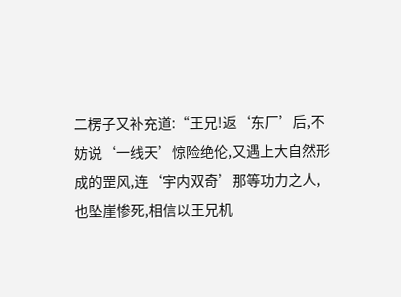二楞子又补充道:“王兄!返‘东厂’后,不妨说‘一线天’惊险绝伦,又遇上大自然形成的罡风,连‘宇内双奇’那等功力之人,也坠崖惨死,相信以王兄机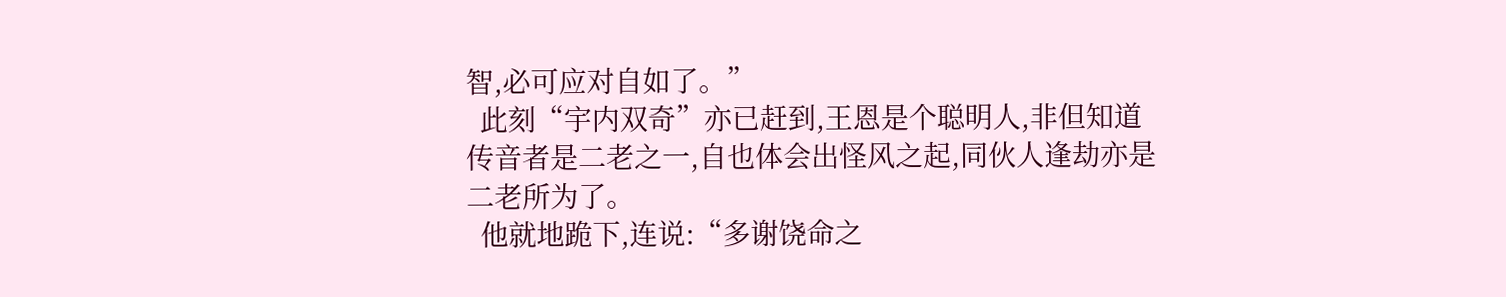智,必可应对自如了。”
  此刻“宇内双奇”亦已赶到,王恩是个聪明人,非但知道传音者是二老之一,自也体会出怪风之起,同伙人逢劫亦是二老所为了。
  他就地跪下,连说:“多谢饶命之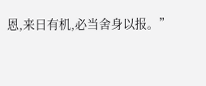恩,来日有机,必当舍身以报。”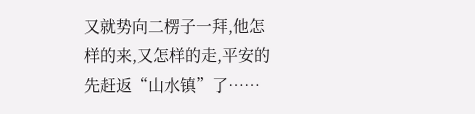又就势向二楞子一拜,他怎样的来,又怎样的走,平安的先赶返“山水镇”了……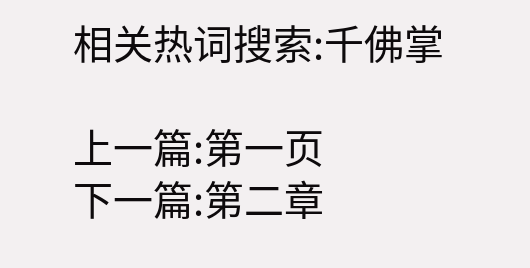相关热词搜索:千佛掌

上一篇:第一页
下一篇:第二章